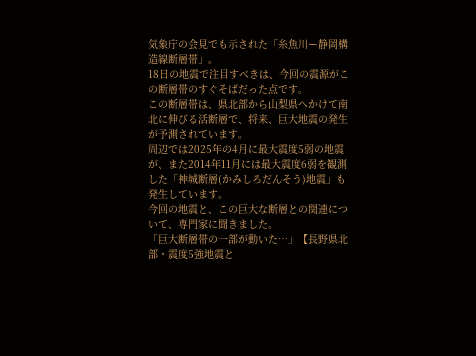気象庁の会見でも示された「糸魚川ー静岡構造線断層帯」。
18日の地震で注目すべきは、今回の震源がこの断層帯のすぐそばだった点です。
この断層帯は、県北部から山梨県へかけて南北に伸びる活断層で、将来、巨大地震の発生が予測されています。
周辺では2025年の4月に最大震度5弱の地震が、また2014年11月には最大震度6弱を観測した「神城断層(かみしろだんそう)地震」も発生しています。
今回の地震と、この巨大な断層との関連について、専門家に聞きました。
「巨大断層帯の一部が動いた…」【長野県北部・震度5強地震と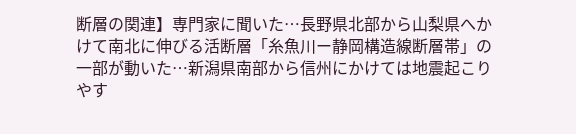断層の関連】専門家に聞いた…長野県北部から山梨県へかけて南北に伸びる活断層「糸魚川ー静岡構造線断層帯」の一部が動いた…新潟県南部から信州にかけては地震起こりやす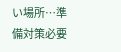い場所…準備対策必要